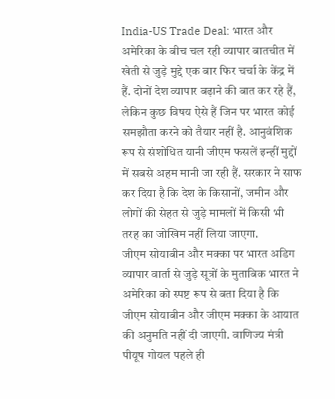India-US Trade Deal: भारत और अमेरिका के बीच चल रही व्यापार बातचीत में खेती से जुड़े मुद्दे एक बार फिर चर्चा के केंद्र में हैं. दोनों देश व्यापार बढ़ाने की बात कर रहे हैं, लेकिन कुछ विषय ऐसे हैं जिन पर भारत कोई समझौता करने को तैयार नहीं है. आनुवंशिक रूप से संशोधित यानी जीएम फसलें इन्हीं मुद्दों में सबसे अहम मानी जा रही हैं. सरकार ने साफ कर दिया है कि देश के किसानों, जमीन और लोगों की सेहत से जुड़े मामलों में किसी भी तरह का जोखिम नहीं लिया जाएगा.
जीएम सोयाबीन और मक्का पर भारत अडिग
व्यापार वार्ता से जुड़े सूत्रों के मुताबिक भारत ने अमेरिका को स्पष्ट रूप से बता दिया है कि जीएम सोयाबीन और जीएम मक्का के आयात की अनुमति नहीं दी जाएगी. वाणिज्य मंत्री पीयूष गोयल पहले ही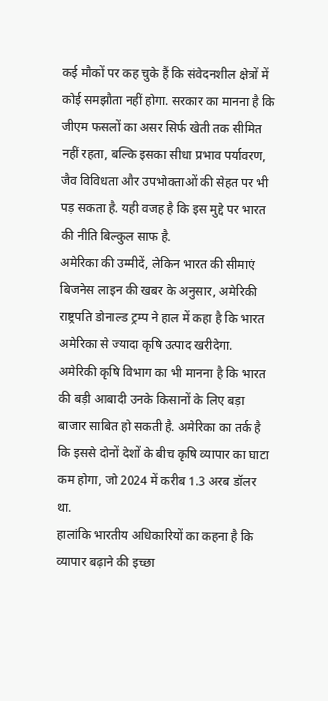कई मौकों पर कह चुके हैं कि संवेदनशील क्षेत्रों में कोई समझौता नहीं होगा. सरकार का मानना है कि जीएम फसलों का असर सिर्फ खेती तक सीमित नहीं रहता, बल्कि इसका सीधा प्रभाव पर्यावरण, जैव विविधता और उपभोक्ताओं की सेहत पर भी पड़ सकता है. यही वजह है कि इस मुद्दे पर भारत की नीति बिल्कुल साफ है.
अमेरिका की उम्मीदें, लेकिन भारत की सीमाएं
बिजनेस लाइन की खबर के अनुसार, अमेरिकी राष्ट्रपति डोनाल्ड ट्रम्प ने हाल में कहा है कि भारत अमेरिका से ज्यादा कृषि उत्पाद खरीदेगा. अमेरिकी कृषि विभाग का भी मानना है कि भारत की बड़ी आबादी उनके किसानों के लिए बड़ा बाजार साबित हो सकती है. अमेरिका का तर्क है कि इससे दोनों देशों के बीच कृषि व्यापार का घाटा कम होगा, जो 2024 में करीब 1.3 अरब डॉलर था.
हालांकि भारतीय अधिकारियों का कहना है कि व्यापार बढ़ाने की इच्छा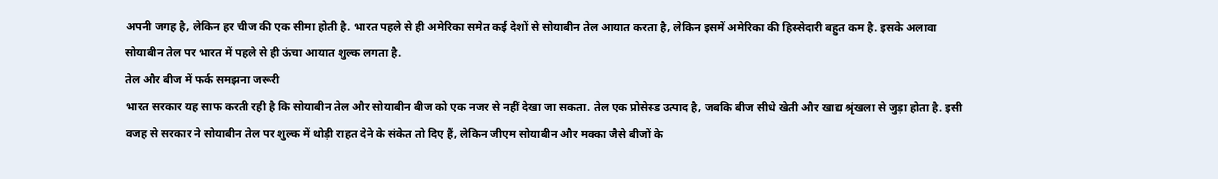अपनी जगह है, लेकिन हर चीज की एक सीमा होती है. भारत पहले से ही अमेरिका समेत कई देशों से सोयाबीन तेल आयात करता है, लेकिन इसमें अमेरिका की हिस्सेदारी बहुत कम है. इसके अलावा सोयाबीन तेल पर भारत में पहले से ही ऊंचा आयात शुल्क लगता है.
तेल और बीज में फर्क समझना जरूरी
भारत सरकार यह साफ करती रही है कि सोयाबीन तेल और सोयाबीन बीज को एक नजर से नहीं देखा जा सकता. तेल एक प्रोसेस्ड उत्पाद है, जबकि बीज सीधे खेती और खाद्य श्रृंखला से जुड़ा होता है. इसी वजह से सरकार ने सोयाबीन तेल पर शुल्क में थोड़ी राहत देने के संकेत तो दिए हैं, लेकिन जीएम सोयाबीन और मक्का जैसे बीजों के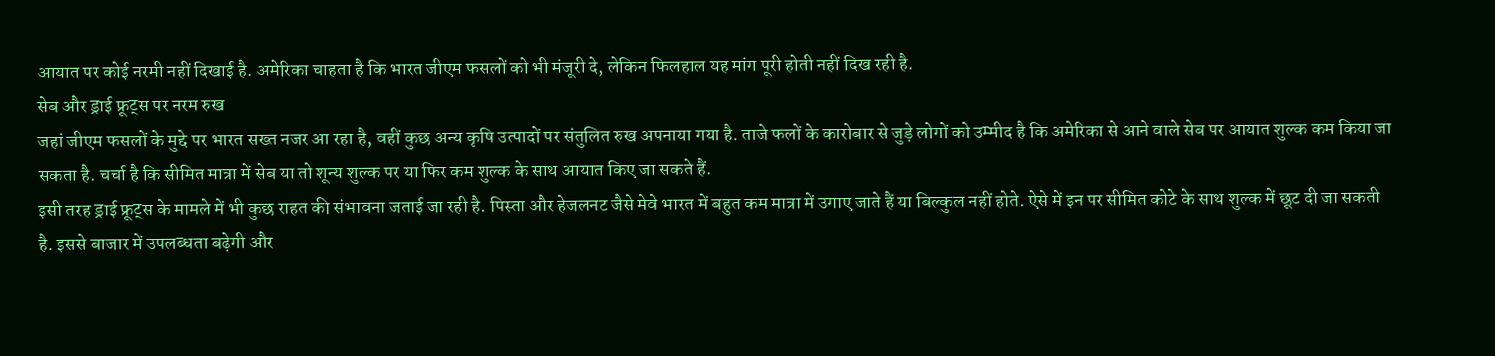आयात पर कोई नरमी नहीं दिखाई है. अमेरिका चाहता है कि भारत जीएम फसलों को भी मंजूरी दे, लेकिन फिलहाल यह मांग पूरी होती नहीं दिख रही है.
सेब और ड्राई फ्रूट्स पर नरम रुख
जहां जीएम फसलों के मुद्दे पर भारत सख्त नजर आ रहा है, वहीं कुछ अन्य कृषि उत्पादों पर संतुलित रुख अपनाया गया है. ताजे फलों के कारोबार से जुड़े लोगों को उम्मीद है कि अमेरिका से आने वाले सेब पर आयात शुल्क कम किया जा सकता है. चर्चा है कि सीमित मात्रा में सेब या तो शून्य शुल्क पर या फिर कम शुल्क के साथ आयात किए जा सकते हैं.
इसी तरह ड्राई फ्रूट्स के मामले में भी कुछ राहत की संभावना जताई जा रही है. पिस्ता और हेजलनट जैसे मेवे भारत में बहुत कम मात्रा में उगाए जाते हैं या बिल्कुल नहीं होते. ऐसे में इन पर सीमित कोटे के साथ शुल्क में छूट दी जा सकती है. इससे बाजार में उपलब्धता बढ़ेगी और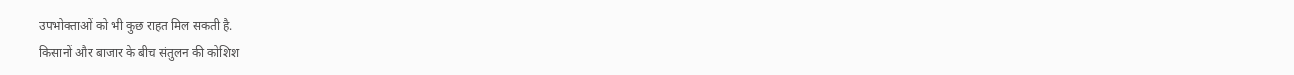उपभोक्ताओं को भी कुछ राहत मिल सकती है.
किसानों और बाजार के बीच संतुलन की कोशिश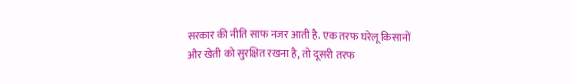सरकार की नीति साफ नजर आती है. एक तरफ घरेलू किसानों और खेती को सुरक्षित रखना है, तो दूसरी तरफ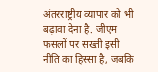अंतरराष्ट्रीय व्यापार को भी बढ़ावा देना है. जीएम फसलों पर सख्ती इसी नीति का हिस्सा है, जबकि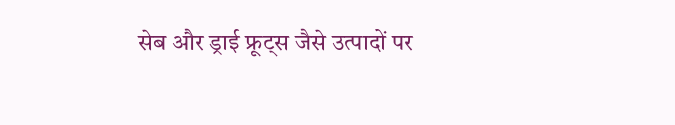सेब और ड्राई फ्रूट्स जैसे उत्पादों पर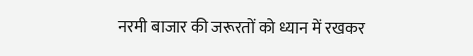नरमी बाजार की जरूरतों को ध्यान में रखकर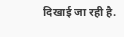दिखाई जा रही है.